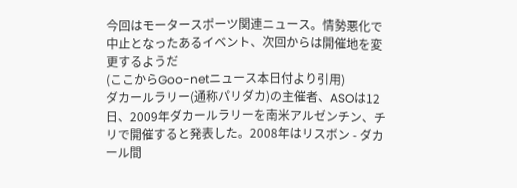今回はモータースポーツ関連ニュース。情勢悪化で中止となったあるイベント、次回からは開催地を変更するようだ
(ここからGoo-netニュース本日付より引用)
ダカールラリー(通称パリダカ)の主催者、ASOは12日、2009年ダカールラリーを南米アルゼンチン、チリで開催すると発表した。2008年はリスボン - ダカール間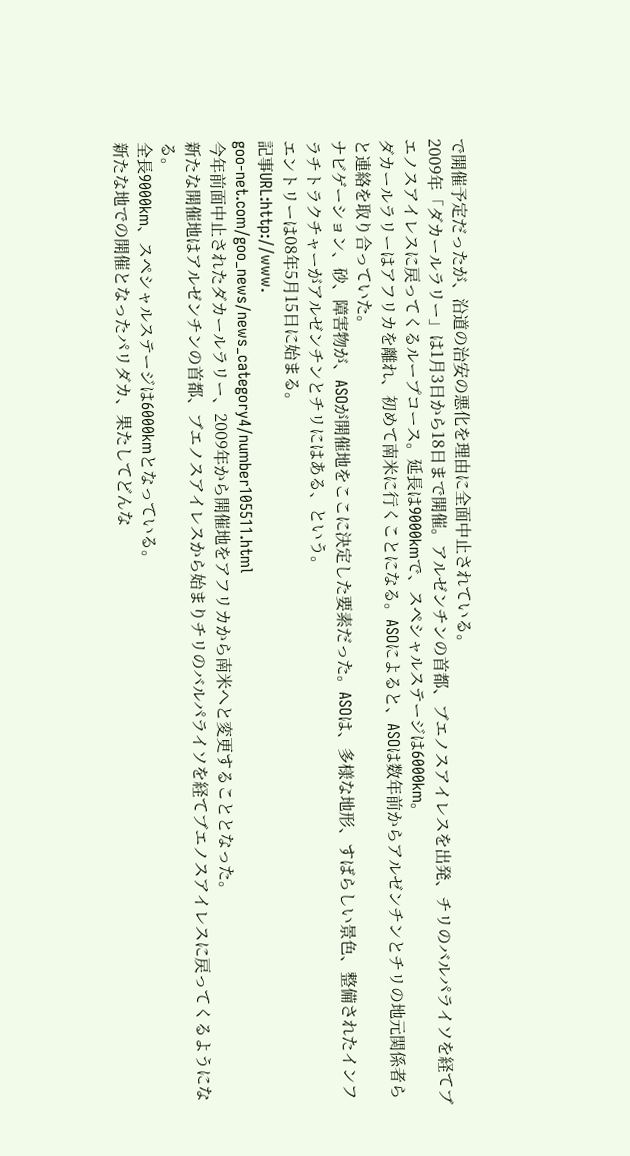で開催予定だったが、沿道の治安の悪化を理由に全面中止されている。
2009年「ダカールラリー」は1月3日から18日まで開催。アルゼンチンの首都、ブエノスアイレスを出発、チリのバルパライソを経てブエノスアイレスに戻ってくるループコース。延長は9000kmで、スペシャルステージは6000km。
ダカールラリーはアフリカを離れ、初めて南米に行くことになる。ASOによると、ASOは数年前からアルゼンチンとチリの地元関係者らと連絡を取り合っていた。
ナビゲーション、砂、障害物が、ASOが開催地をここに決定した要素だった。ASOは、多様な地形、すばらしい景色、整備されたインフラチトラクチャーがアルゼンチンとチリにはある、という。
エントリーは08年5月15日に始まる。
記事URL:http://www.
goo-net.com/goo_news/news_category4/number105511.html
今年前面中止されたダカールラリー、2009年から開催地をアフリカから南米へと変更することとなった。
新たな開催地はアルゼンチンの首都、ブエノスアイレスから始まりチリのバルパライソを経てブエノスアイレスに戻ってくるようになる。
全長9000km、スペシャルステージは6000kmとなっている。
新たな地での開催となったパリダカ、果たしてどんな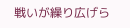戦いが繰り広げら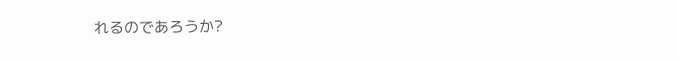れるのであろうか?